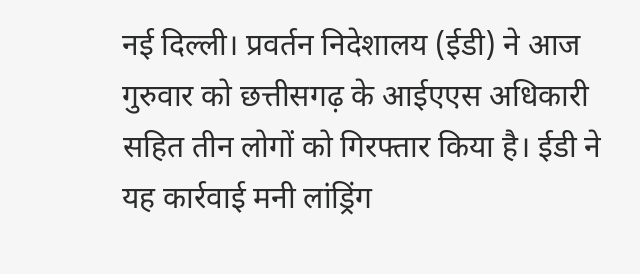नई दिल्ली। प्रवर्तन निदेशालय (ईडी) ने आज गुरुवार को छत्तीसगढ़ के आईएएस अधिकारी सहित तीन लोगों को गिरफ्तार किया है। ईडी ने यह कार्रवाई मनी लांड्रिंग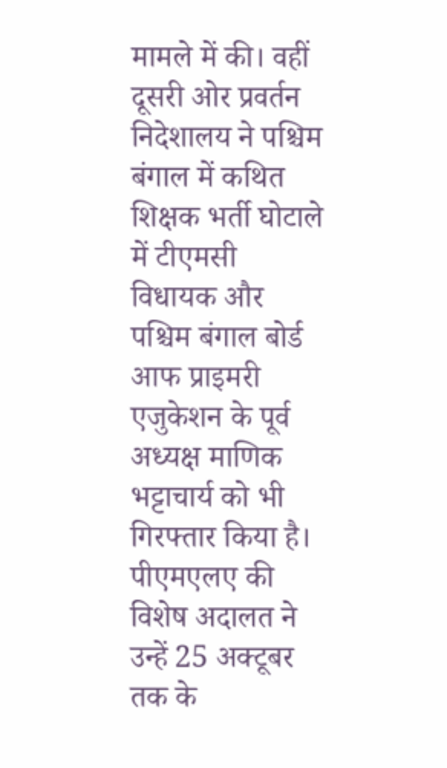मामले में की। वहीं दूसरी ओर प्रवर्तन निदेशालय ने पश्चिम बंगाल में कथित शिक्षक भर्ती घोटाले में टीएमसी विधायक और पश्चिम बंगाल बोर्ड आफ प्राइमरी एजुकेशन के पूर्व अध्यक्ष माणिक भट्टाचार्य को भी गिरफ्तार किया है। पीएमएलए की विशेष अदालत ने उन्हें 25 अक्टूबर तक के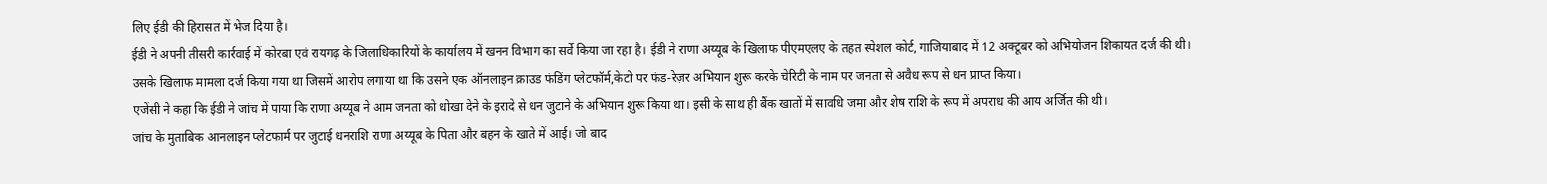लिए ईडी की हिरासत में भेज दिया है।
ईडी ने अपनी तीसरी कार्रवाई में कोरबा एवं रायगढ़ के जिलाधिकारियों के कार्यालय में खनन विभाग का सर्वे किया जा रहा है। ईडी ने राणा अय्यूब के खिलाफ पीएमएलए के तहत स्पेशल कोर्ट, गाजियाबाद में 12 अक्टूबर को अभियोजन शिकायत दर्ज की थी। उसके खिलाफ मामला दर्ज किया गया था जिसमें आरोप लगाया था कि उसने एक ऑनलाइन क्राउड फंडिंग प्लेटफॉर्म,केटो पर फंड-रेज़र अभियान शुरू करके चेरिटी के नाम पर जनता से अवैध रूप से धन प्राप्त किया।
एजेंसी ने कहा कि ईडी ने जांच में पाया कि राणा अय्यूब ने आम जनता को धोखा देने के इरादे से धन जुटाने के अभियान शुरू किया था। इसी के साथ ही बैंक खातों में सावधि जमा और शेष राशि के रूप में अपराध की आय अर्जित की थी।
जांच के मुताबिक आनलाइन प्लेटफार्म पर जुटाई धनराशि राणा अय्यूब के पिता और बहन के खाते में आई। जो बाद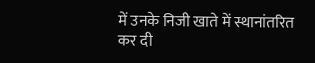में उनके निजी खाते में स्थानांतरित कर दी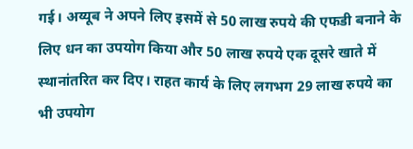गई। अय्यूब ने अपने लिए इसमें से 50 लाख रुपये की एफडी बनाने के लिए धन का उपयोग किया और 50 लाख रुपये एक दूसरे खाते में स्थानांतरित कर दिए। राहत कार्य के लिए लगभग 29 लाख रुपये का भी उपयोग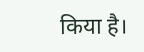किया है।